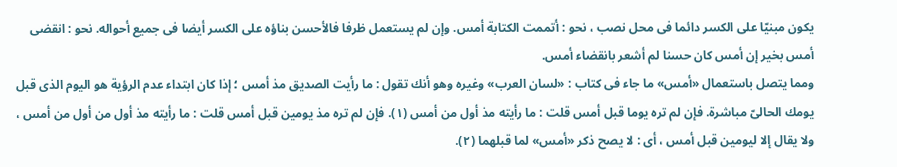يكون مبنيّا على الكسر دائما فى محل نصب ، نحو : أتممت الكتابة أمس. وإن لم يستعمل ظرفا فالأحسن بناؤه على الكسر أيضا فى جميع أحواله. نحو : انقضى أمس بخير إن أمس كان حسنا لم أشعر بانقضاء أمس.
ومما يتصل باستعمال «أمس» ما جاء فى كتاب : «لسان العرب» وغيره وهو أنك تقول : ما رأيت الصديق مذ أمس ؛ إذا كان ابتداء عدم الرؤية هو اليوم الذى قبل يومك الحالىّ مباشرة. فإن لم تره يوما قبل أمس قلت : ما رأيته مذ أول من أمس (١). فإن لم تره مذ يومين قبل أمس قلت : ما رأيته مذ أول من أول من أمس ، ولا يقال إلا ليومين قبل أمس ، أى : لا يصح ذكر «أمس» لما قبلهما (٢).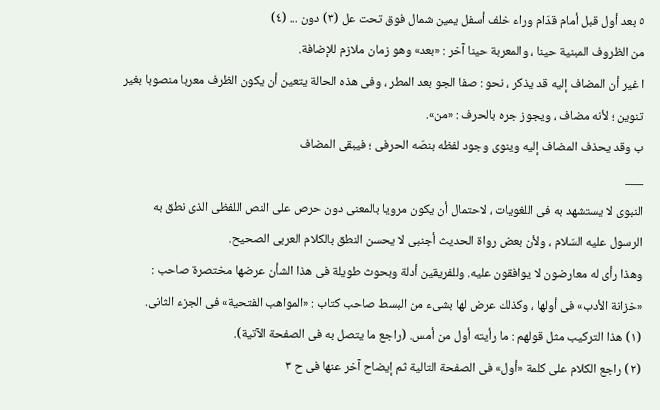٥ بعد أول قبل أمام قدّام وراء خلف أسفل يمين شمال فوق تحت عل (٣) دون ... (٤)
من الظروف المبنية حينا ، والمعربة حينا آخر : «بعد» وهو زمان ملازم للإضافة.
ا غير أن المضاف إليه قد يذكر ، نحو : صفا الجو بعد المطر ، وفى هذه الحالة يتعين أن يكون الظرف معربا منصوبا بغير تنوين ؛ لأنه مضاف ، ويجوز جره بالحرف : «من».
ب وقد يحذف المضاف إليه وينوى وجود لفظه بنصّه الحرفى ؛ فيبقى المضاف
___
النبوى لا يستشهد به فى اللغويات ، لاحتمال أن يكون مرويا بالمعنى دون حرص على النص اللفظى الذى نطق به الرسول عليه السّلام ، ولأن بعض رواة الحديث أجنبى لا يحسن النطق بالكلام العربى الصحيح.
وهذا رأى له معارضون لا يوافقون عليه. وللفريقين أدلة وبحوث طويلة فى هذا الشأن عرضها مختصرة صاحب : «خزانة الأدب» فى أولها ، وكذلك عرض لها بشىء من البسط صاحب كتاب : «المواهب الفتحية» فى الجزء الثانى.
(١) هذا التركيب مثل قولهم : ما رأيته أول من أمس. (راجع ما يتصل به فى الصفحة الآتية).
(٢) راجع الكلام على كلمة «أول» فى الصفحة التالية ثم إيضاح آخر عنها فى ح ٣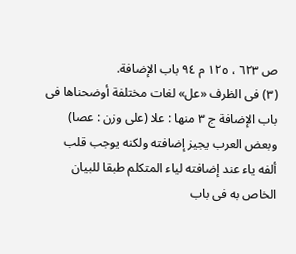ص ٦٢٣ ، ١٢٥ م ٩٤ باب الإضافة.
(٣) فى الظرف «عل» لغات مختلفة أوضحناها فى باب الإضافة ج ٣ منها : علا (على وزن : عصا) وبعض العرب يجيز إضافته ولكنه يوجب قلب ألفه ياء عند إضافته لياء المتكلم طبقا للبيان الخاص به فى باب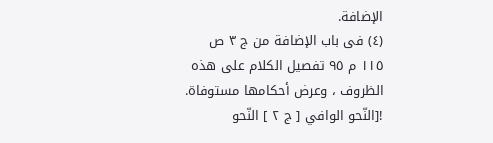الإضافة.
(٤) فى باب الإضافة من ج ٣ ص ١١٥ م ٩٥ تفصيل الكلام على هذه الظروف ، وعرض أحكامها مستوفاة.
![النّحو الوافي [ ج ٢ ] النّحو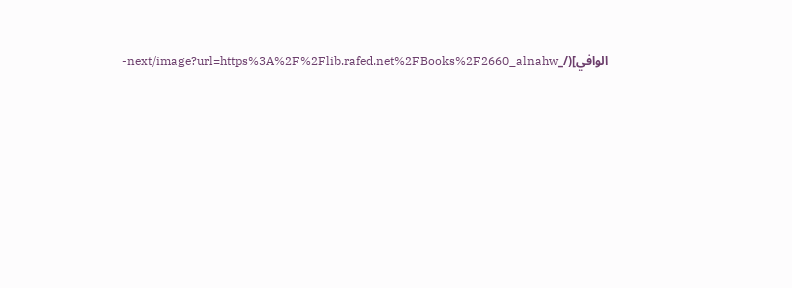الوافي](/_next/image?url=https%3A%2F%2Flib.rafed.net%2FBooks%2F2660_alnahw-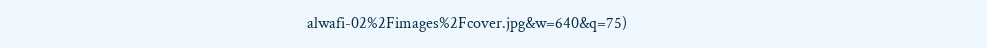alwafi-02%2Fimages%2Fcover.jpg&w=640&q=75)